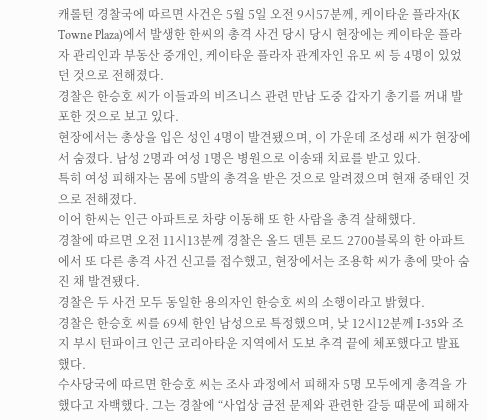캐롤턴 경찰국에 따르면 사건은 5월 5일 오전 9시57분께, 케이타운 플라자(K Towne Plaza)에서 발생한 한씨의 총격 사건 당시 당시 현장에는 케이타운 플라자 관리인과 부동산 중개인, 케이타운 플라자 관계자인 유모 씨 등 4명이 있었던 것으로 전해졌다.
경찰은 한승호 씨가 이들과의 비즈니스 관련 만남 도중 갑자기 총기를 꺼내 발포한 것으로 보고 있다.
현장에서는 총상을 입은 성인 4명이 발견됐으며, 이 가운데 조성래 씨가 현장에서 숨졌다. 남성 2명과 여성 1명은 병원으로 이송돼 치료를 받고 있다.
특히 여성 피해자는 몸에 5발의 총격을 받은 것으로 알려졌으며 현재 중태인 것으로 전해졌다.
이어 한씨는 인근 아파트로 차량 이동해 또 한 사람을 총격 살해했다.
경찰에 따르면 오전 11시13분께 경찰은 올드 덴튼 로드 2700블록의 한 아파트에서 또 다른 총격 사건 신고를 접수했고, 현장에서는 조용학 씨가 총에 맞아 숨진 채 발견됐다.
경찰은 두 사건 모두 동일한 용의자인 한승호 씨의 소행이라고 밝혔다.
경찰은 한승호 씨를 69세 한인 남성으로 특정했으며, 낮 12시12분께 I-35와 조지 부시 턴파이크 인근 코리아타운 지역에서 도보 추격 끝에 체포했다고 발표했다.
수사당국에 따르면 한승호 씨는 조사 과정에서 피해자 5명 모두에게 총격을 가했다고 자백했다. 그는 경찰에 “사업상 금전 문제와 관련한 갈등 때문에 피해자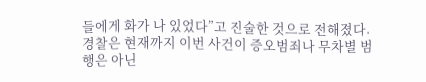들에게 화가 나 있었다”고 진술한 것으로 전해졌다.
경찰은 현재까지 이번 사건이 증오범죄나 무차별 범행은 아닌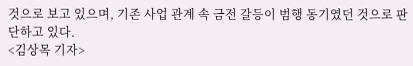것으로 보고 있으며, 기존 사업 관계 속 금전 갈등이 범행 동기였던 것으로 판단하고 있다.
<김상목 기자>